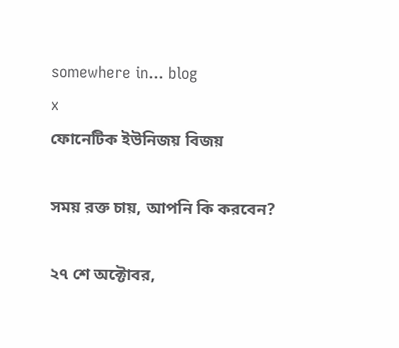somewhere in... blog
x
ফোনেটিক ইউনিজয় বিজয়

সময় রক্ত চায়, আপনি কি করবেন?

২৭ শে অক্টোবর,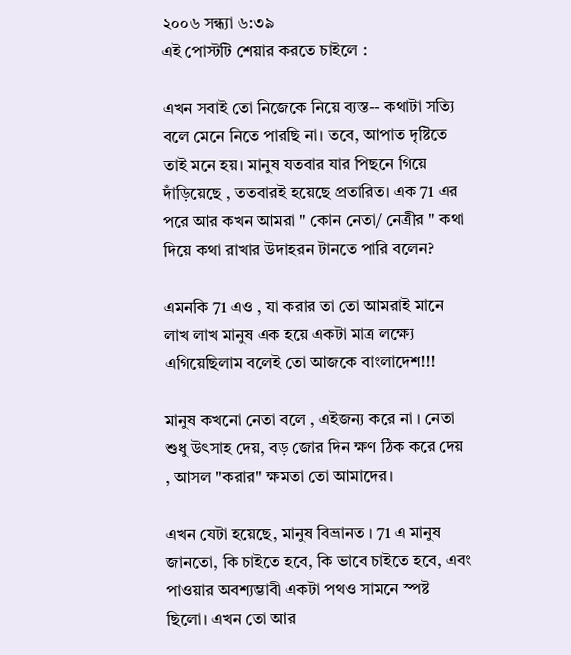২০০৬ সন্ধ্যা ৬:৩৯
এই পোস্টটি শেয়ার করতে চাইলে :

এখন সবাই তো নিজেকে নিয়ে ব্যস্ত-- কথাটা সত্যি বলে মেনে নিতে পারছি না। তবে, আপাত দৃষ্টিতে তাই মনে হয়। মানুষ যতবার যার পিছনে গিয়ে দাঁড়িয়েছে , ততবারই হয়েছে প্রতারিত। এক 71 এর পরে আর কখন আমরা " কোন নেতা/ নেত্রীর " কথা দিয়ে কথা রাখার উদাহরন টানতে পারি বলেন?

এমনকি 71 এও , যা করার তা তো আমরাই মানে লাখ লাখ মানুষ এক হয়ে একটা মাত্র লক্ষ্যে এগিয়েছিলাম বলেই তো আজকে বাংলাদেশ!!!

মানুষ কখনো নেতা বলে , এইজন্য করে না । নেতা শুধু উৎসাহ দেয়, বড় জোর দিন ক্ষণ ঠিক করে দেয় , আসল "করার" ক্ষমতা তো আমাদের।

এখন যেটা হয়েছে, মানুষ বিভ্রানত । 71 এ মানুষ জানতো, কি চাইতে হবে, কি ভাবে চাইতে হবে, এবং পাওয়ার অবশ্যম্ভাবী একটা পথও সামনে স্পষ্ট ছিলো। এখন তো আর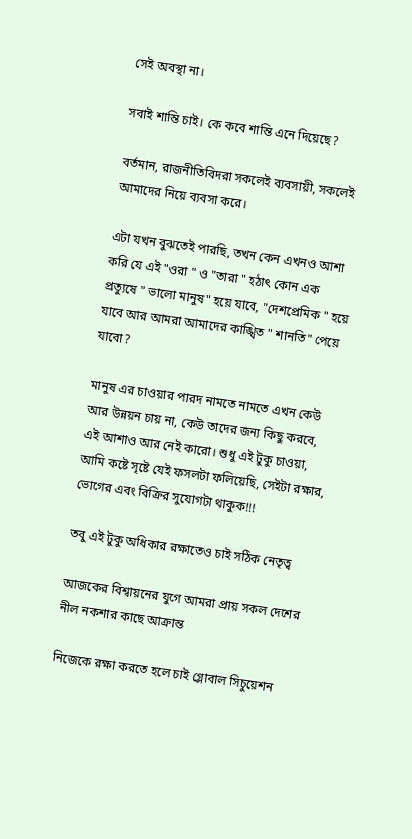সেই অবস্থা না।

সবাই শান্তি চাই। কে কবে শান্তি এনে দিয়েছে?

বর্তমান, রাজনীতিবিদরা সকলেই ব্যবসায়ী, সকলেই আমাদের নিয়ে ব্যবসা করে।

এটা যখন বুঝতেই পারছি, তখন কেন এখনও আশা করি যে এই "ওরা " ও "তারা " হঠাৎ কোন এক প্রত্যুষে " ভালো মানুষ" হয়ে যাবে, "দেশপ্রেমিক " হয়ে যাবে আর আমরা আমাদের কাঙ্খিত " শানতি" পেয়ে যাবো?

মানুষ এর চাওয়ার পারদ নামতে নামতে এখন কেউ আর উন্নয়ন চায় না, কেউ তাদের জন্য কিছু করবে, এই আশাও আর নেই কারো। শুধু এই টুকু চাওয়া, আমি কষ্টে সৃষ্টে যেই ফসলটা ফলিয়েছি, সেইটা রক্ষার, ভোগের এবং বিক্রির সুযোগটা থাকুক!!!

তবু এই টুকু অধিকার রক্ষাতেও চাই সঠিক নেতৃত্ব

আজকের বিশ্বায়নের যুগে আমরা প্রায় সকল দেশের নীল নকশার কাছে আক্রান্ত

নিজেকে রক্ষা করতে হলে চাই গ্লোবাল সিচুয়েশন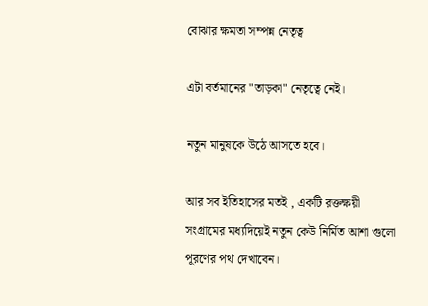বোঝার ক্ষমতা সম্পন্ন নেতৃত্ব

এটা বর্তমানের "তাড়কা" নেতৃত্বে নেই।

নতুন মানুষকে উঠে আসতে হবে।

আর সব ইতিহাসের মতই , একটি রক্তক্ষয়ী সংগ্রামের মধ্যদিয়েই নতুন কেউ নির্মিত আশা গুলো পূরণের পথ দেখাবেন।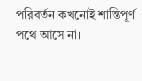পরিবর্তন কখনোই শান্তিপূর্ণ পথে আসে না।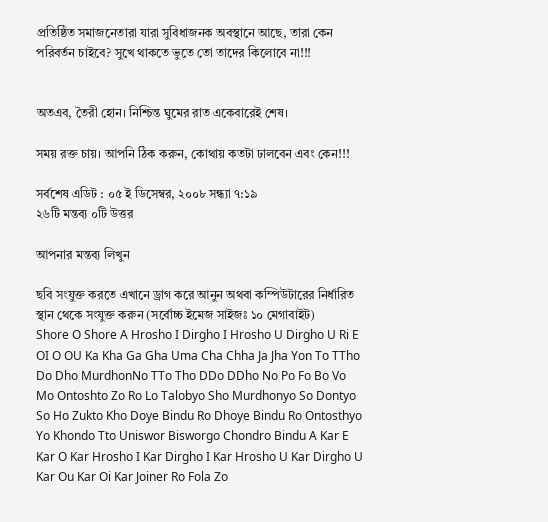প্রতিষ্ঠিত সমাজনেতারা যারা সুবিধাজনক অবস্থানে আছে, তারা কেন পরিবর্তন চাইবে? সুখে থাকতে ভুতে তো তাদের কিলোবে না!!!


অতএব, তৈরী হোন। নিশ্চিন্ত ঘুমের রাত একেবারেই শেষ।

সময় রক্ত চায়। আপনি ঠিক করুন, কোথায় কতটা ঢালবেন এবং কেন!!!

সর্বশেষ এডিট : ০৫ ই ডিসেম্বর, ২০০৮ সন্ধ্যা ৭:১৯
২৬টি মন্তব্য ০টি উত্তর

আপনার মন্তব্য লিখুন

ছবি সংযুক্ত করতে এখানে ড্রাগ করে আনুন অথবা কম্পিউটারের নির্ধারিত স্থান থেকে সংযুক্ত করুন (সর্বোচ্চ ইমেজ সাইজঃ ১০ মেগাবাইট)
Shore O Shore A Hrosho I Dirgho I Hrosho U Dirgho U Ri E OI O OU Ka Kha Ga Gha Uma Cha Chha Ja Jha Yon To TTho Do Dho MurdhonNo TTo Tho DDo DDho No Po Fo Bo Vo Mo Ontoshto Zo Ro Lo Talobyo Sho Murdhonyo So Dontyo So Ho Zukto Kho Doye Bindu Ro Dhoye Bindu Ro Ontosthyo Yo Khondo Tto Uniswor Bisworgo Chondro Bindu A Kar E Kar O Kar Hrosho I Kar Dirgho I Kar Hrosho U Kar Dirgho U Kar Ou Kar Oi Kar Joiner Ro Fola Zo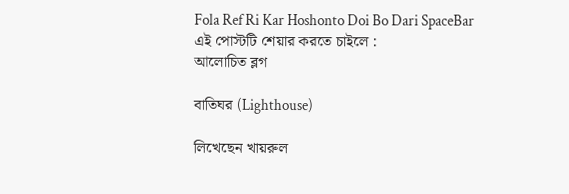Fola Ref Ri Kar Hoshonto Doi Bo Dari SpaceBar
এই পোস্টটি শেয়ার করতে চাইলে :
আলোচিত ব্লগ

বাতিঘর (Lighthouse)

লিখেছেন খায়রুল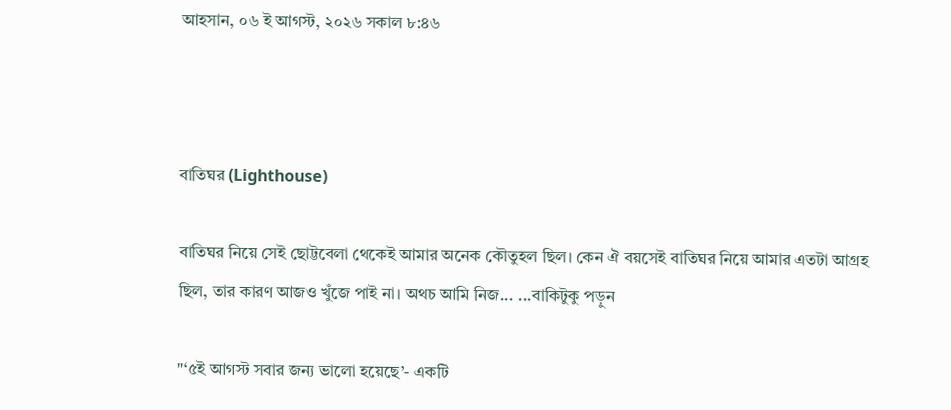আহসান, ০৬ ই আগস্ট, ২০২৬ সকাল ৮:৪৬



বাতিঘর (Lighthouse)

বাতিঘর নিয়ে সেই ছোট্টবেলা থেকেই আমার অনেক কৌতুহল ছিল। কেন ঐ বয়সেই বাতিঘর নিয়ে আমার এতটা আগ্রহ ছিল, তার কারণ আজও খুঁজে পাই না। অথচ আমি নিজ... ...বাকিটুকু পড়ুন

"‘৫ই আগস্ট সবার জন্য ভালো হয়েছে’- একটি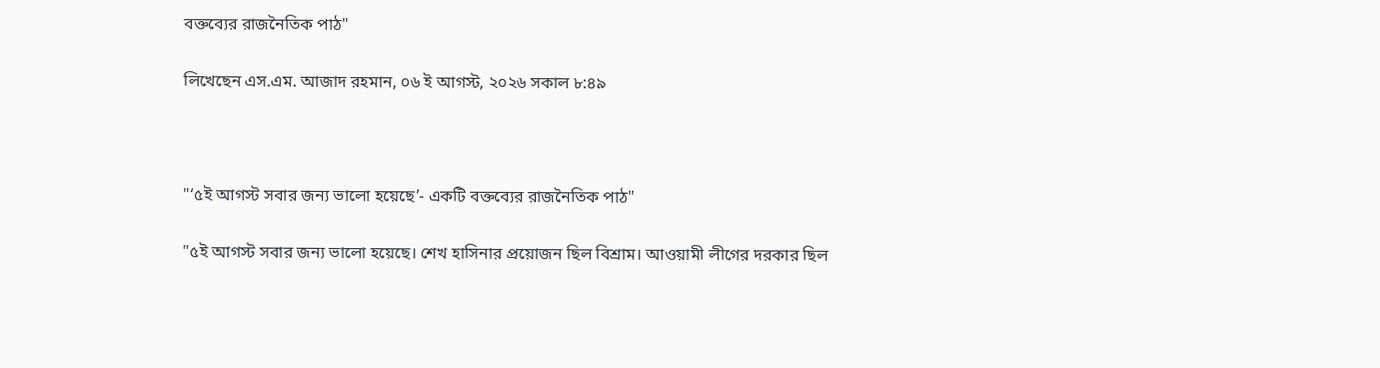বক্তব্যের রাজনৈতিক পাঠ"

লিখেছেন এস.এম. আজাদ রহমান, ০৬ ই আগস্ট, ২০২৬ সকাল ৮:৪৯



"‘৫ই আগস্ট সবার জন্য ভালো হয়েছে’- একটি বক্তব্যের রাজনৈতিক পাঠ"

"৫ই আগস্ট সবার জন্য ভালো হয়েছে। শেখ হাসিনার প্রয়োজন ছিল বিশ্রাম। আওয়ামী লীগের দরকার ছিল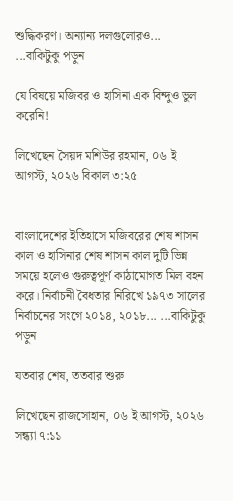শুদ্ধিকরণ। অন্যান্য দলগুলোরও... ...বাকিটুকু পড়ুন

যে বিষয়ে মজিবর ও হাসিনা এক বিন্দুও ভুল করেনি!

লিখেছেন সৈয়দ মশিউর রহমান, ০৬ ই আগস্ট, ২০২৬ বিকাল ৩:২৫


বাংলাদেশের ইতিহাসে মজিবরের শেষ শাসন কাল ও হাসিনার শেষ শাসন কাল দুটি ভিন্ন সময়ে হলেও গুরুত্বপূর্ণ কাঠামোগত মিল বহন করে। নির্বাচনী বৈধতার নিরিখে ১৯৭৩ সালের নির্বাচনের সংগে ২০১৪, ২০১৮... ...বাকিটুকু পড়ুন

যতবার শেষ, ততবার শুরু

লিখেছেন রাজসোহান, ০৬ ই আগস্ট, ২০২৬ সন্ধ্যা ৭:১১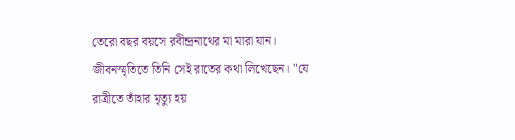তেরো বছর বয়সে রবীন্দ্রনাথের মা মারা যান। জীবনস্মৃতিতে তিনি সেই রাতের কথা লিখেছেন। "যে রাত্রীতে তাঁহার মৃত্যু হয়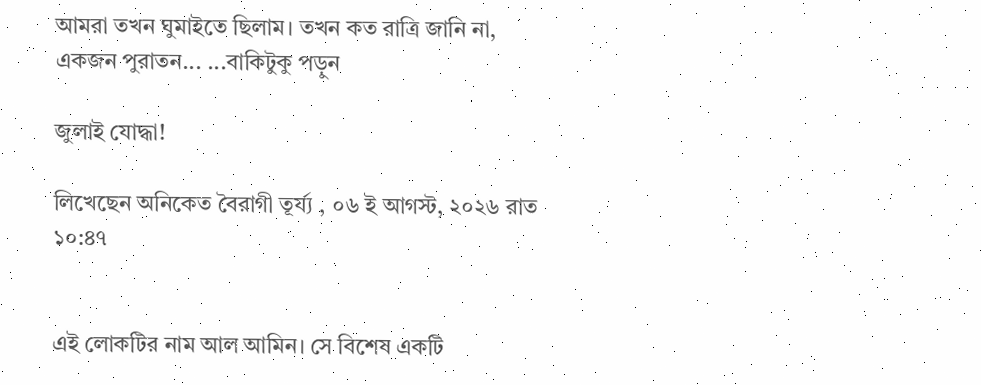আমরা তখন ঘুমাইতে ছিলাম। তখন কত রাত্রি জানি না, একজন পুরাতন... ...বাকিটুকু পড়ুন

জুলাই যোদ্ধা!

লিখেছেন অনিকেত বৈরাগী তূর্য্য , ০৬ ই আগস্ট, ২০২৬ রাত ১০:৪৭


এই লোকটির নাম আল আমিন। সে বিশেষ একটি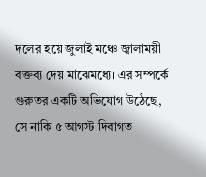দলের হয়ে জুলাই মঞ্চে জ্বালাময়ী বক্তব্য দেয় মাঝেমধ্যে। এর সম্পর্কে গুরুতর একটি অভিযোগ উঠেছে, সে নাকি ৫ আগস্ট দিবাগত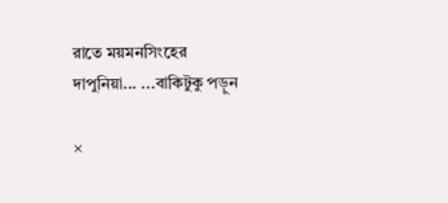রাতে ময়মনসিংহের দাপুনিয়া... ...বাকিটুকু পড়ুন

×